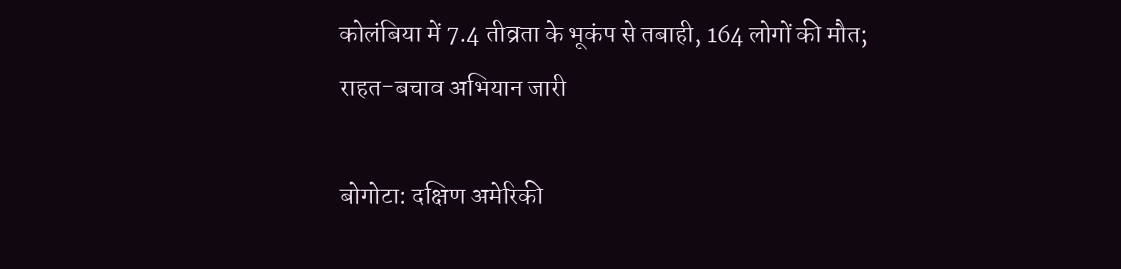कोलंबिया में 7.4 तीव्रता के भूकंप से तबाही, 164 लोगों की मौत; राहत-बचाव अभियान जारी

बोगोटा: दक्षिण अमेरिकी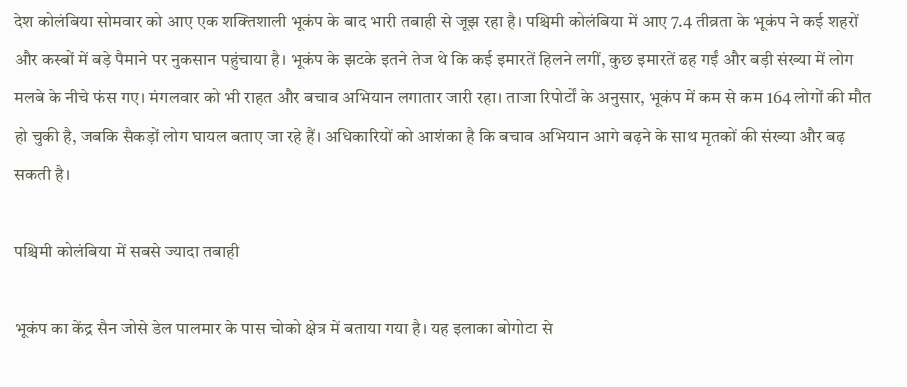देश कोलंबिया सोमवार को आए एक शक्तिशाली भूकंप के बाद भारी तबाही से जूझ रहा है। पश्चिमी कोलंबिया में आए 7.4 तीव्रता के भूकंप ने कई शहरों और कस्बों में बड़े पैमाने पर नुकसान पहुंचाया है। भूकंप के झटके इतने तेज थे कि कई इमारतें हिलने लगीं, कुछ इमारतें ढह गईं और बड़ी संख्या में लोग मलबे के नीचे फंस गए। मंगलवार को भी राहत और बचाव अभियान लगातार जारी रहा। ताजा रिपोर्टों के अनुसार, भूकंप में कम से कम 164 लोगों की मौत हो चुकी है, जबकि सैकड़ों लोग घायल बताए जा रहे हैं। अधिकारियों को आशंका है कि बचाव अभियान आगे बढ़ने के साथ मृतकों की संख्या और बढ़ सकती है।

पश्चिमी कोलंबिया में सबसे ज्यादा तबाही

भूकंप का केंद्र सैन जोसे डेल पालमार के पास चोको क्षेत्र में बताया गया है। यह इलाका बोगोटा से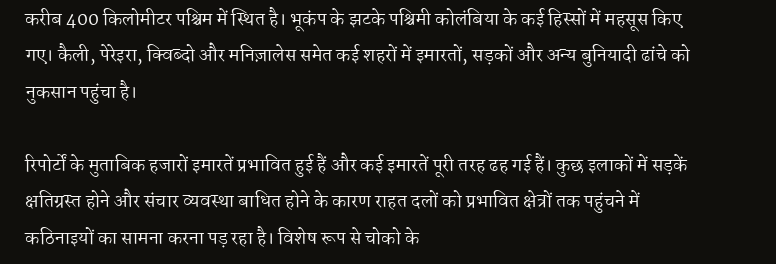करीब 400 किलोमीटर पश्चिम में स्थित है। भूकंप के झटके पश्चिमी कोलंबिया के कई हिस्सों में महसूस किए गए। कैली, पेरेइरा, क्विब्दो और मनिज़ालेस समेत कई शहरों में इमारतों, सड़कों और अन्य बुनियादी ढांचे को नुकसान पहुंचा है।

रिपोर्टों के मुताबिक हजारों इमारतें प्रभावित हुई हैं और कई इमारतें पूरी तरह ढह गई हैं। कुछ इलाकों में सड़कें क्षतिग्रस्त होने और संचार व्यवस्था बाधित होने के कारण राहत दलों को प्रभावित क्षेत्रों तक पहुंचने में कठिनाइयों का सामना करना पड़ रहा है। विशेष रूप से चोको के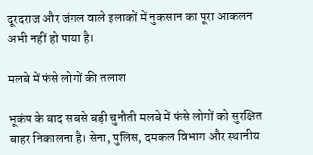दूरदराज और जंगल वाले इलाकों में नुकसान का पूरा आकलन अभी नहीं हो पाया है।

मलबे में फंसे लोगों की तलाश

भूकंप के बाद सबसे बड़ी चुनौती मलबे में फंसे लोगों को सुरक्षित बाहर निकालना है। सेना, पुलिस, दमकल विभाग और स्थानीय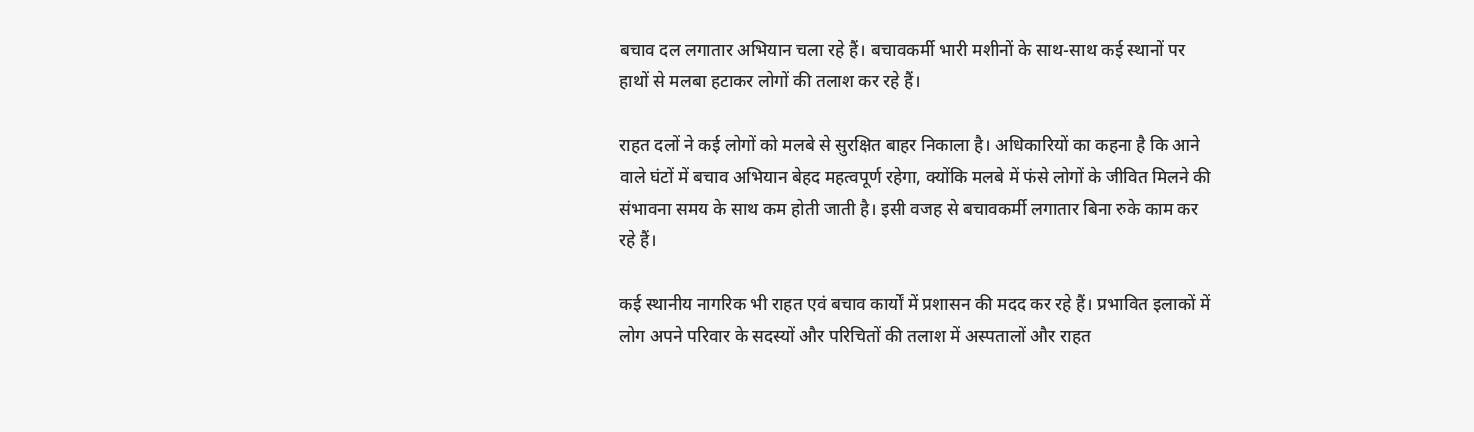बचाव दल लगातार अभियान चला रहे हैं। बचावकर्मी भारी मशीनों के साथ-साथ कई स्थानों पर हाथों से मलबा हटाकर लोगों की तलाश कर रहे हैं।

राहत दलों ने कई लोगों को मलबे से सुरक्षित बाहर निकाला है। अधिकारियों का कहना है कि आने वाले घंटों में बचाव अभियान बेहद महत्वपूर्ण रहेगा, क्योंकि मलबे में फंसे लोगों के जीवित मिलने की संभावना समय के साथ कम होती जाती है। इसी वजह से बचावकर्मी लगातार बिना रुके काम कर रहे हैं।

कई स्थानीय नागरिक भी राहत एवं बचाव कार्यों में प्रशासन की मदद कर रहे हैं। प्रभावित इलाकों में लोग अपने परिवार के सदस्यों और परिचितों की तलाश में अस्पतालों और राहत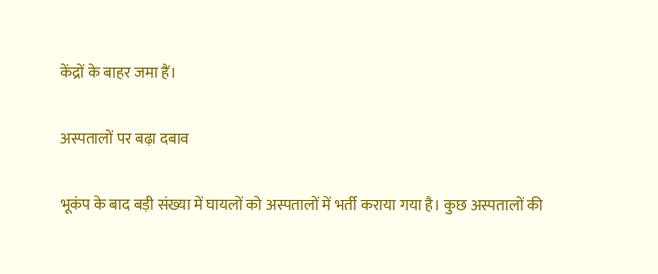केंद्रों के बाहर जमा हैं।

अस्पतालों पर बढ़ा दबाव

भूकंप के बाद बड़ी संख्या में घायलों को अस्पतालों में भर्ती कराया गया है। कुछ अस्पतालों की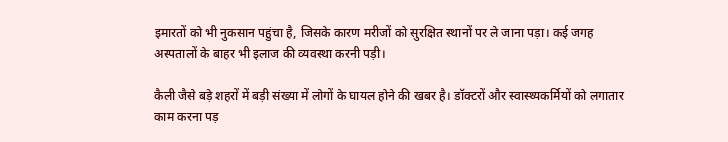इमारतों को भी नुकसान पहुंचा है, जिसके कारण मरीजों को सुरक्षित स्थानों पर ले जाना पड़ा। कई जगह अस्पतालों के बाहर भी इलाज की व्यवस्था करनी पड़ी।

कैली जैसे बड़े शहरों में बड़ी संख्या में लोगों के घायल होने की खबर है। डॉक्टरों और स्वास्थ्यकर्मियों को लगातार काम करना पड़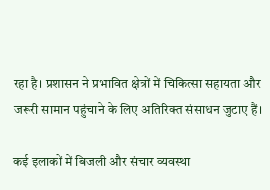रहा है। प्रशासन ने प्रभावित क्षेत्रों में चिकित्सा सहायता और जरूरी सामान पहुंचाने के लिए अतिरिक्त संसाधन जुटाए हैं।

कई इलाकों में बिजली और संचार व्यवस्था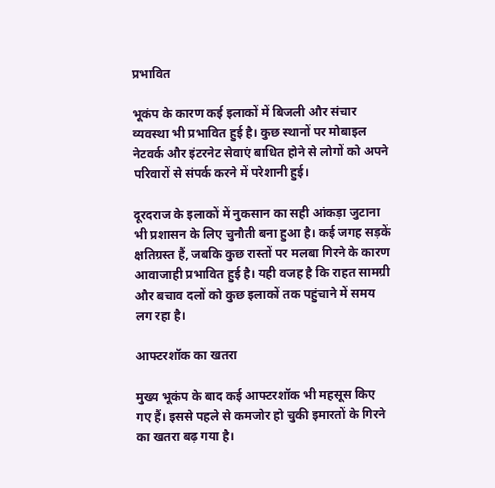प्रभावित

भूकंप के कारण कई इलाकों में बिजली और संचार व्यवस्था भी प्रभावित हुई है। कुछ स्थानों पर मोबाइल नेटवर्क और इंटरनेट सेवाएं बाधित होने से लोगों को अपने परिवारों से संपर्क करने में परेशानी हुई।

दूरदराज के इलाकों में नुकसान का सही आंकड़ा जुटाना भी प्रशासन के लिए चुनौती बना हुआ है। कई जगह सड़कें क्षतिग्रस्त हैं, जबकि कुछ रास्तों पर मलबा गिरने के कारण आवाजाही प्रभावित हुई है। यही वजह है कि राहत सामग्री और बचाव दलों को कुछ इलाकों तक पहुंचाने में समय लग रहा है।

आफ्टरशॉक का खतरा

मुख्य भूकंप के बाद कई आफ्टरशॉक भी महसूस किए गए हैं। इससे पहले से कमजोर हो चुकी इमारतों के गिरने का खतरा बढ़ गया है।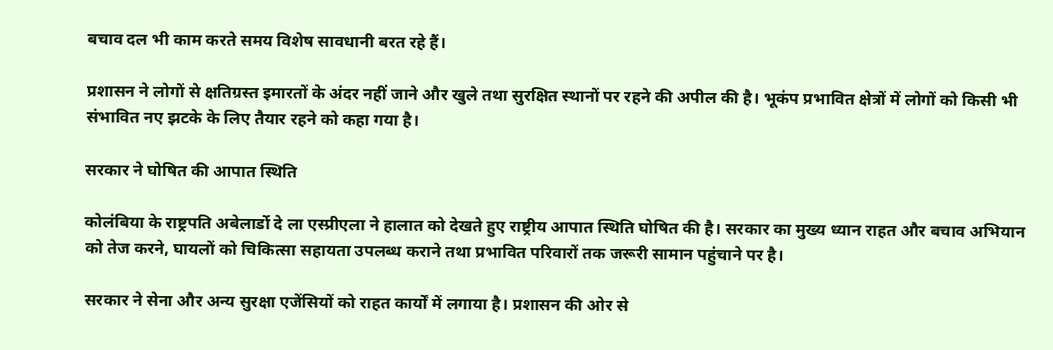बचाव दल भी काम करते समय विशेष सावधानी बरत रहे हैं।

प्रशासन ने लोगों से क्षतिग्रस्त इमारतों के अंदर नहीं जाने और खुले तथा सुरक्षित स्थानों पर रहने की अपील की है। भूकंप प्रभावित क्षेत्रों में लोगों को किसी भी संभावित नए झटके के लिए तैयार रहने को कहा गया है।

सरकार ने घोषित की आपात स्थिति

कोलंबिया के राष्ट्रपति अबेलार्डो दे ला एस्प्रीएला ने हालात को देखते हुए राष्ट्रीय आपात स्थिति घोषित की है। सरकार का मुख्य ध्यान राहत और बचाव अभियान को तेज करने, घायलों को चिकित्सा सहायता उपलब्ध कराने तथा प्रभावित परिवारों तक जरूरी सामान पहुंचाने पर है।

सरकार ने सेना और अन्य सुरक्षा एजेंसियों को राहत कार्यों में लगाया है। प्रशासन की ओर से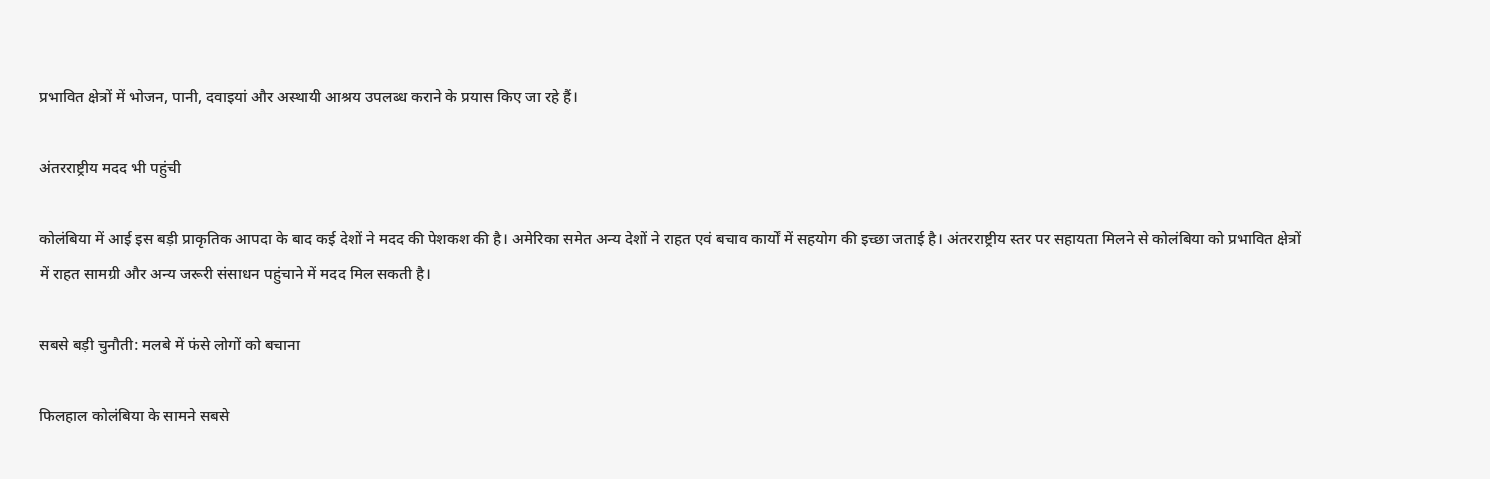प्रभावित क्षेत्रों में भोजन, पानी, दवाइयां और अस्थायी आश्रय उपलब्ध कराने के प्रयास किए जा रहे हैं।

अंतरराष्ट्रीय मदद भी पहुंची

कोलंबिया में आई इस बड़ी प्राकृतिक आपदा के बाद कई देशों ने मदद की पेशकश की है। अमेरिका समेत अन्य देशों ने राहत एवं बचाव कार्यों में सहयोग की इच्छा जताई है। अंतरराष्ट्रीय स्तर पर सहायता मिलने से कोलंबिया को प्रभावित क्षेत्रों में राहत सामग्री और अन्य जरूरी संसाधन पहुंचाने में मदद मिल सकती है।

सबसे बड़ी चुनौती: मलबे में फंसे लोगों को बचाना

फिलहाल कोलंबिया के सामने सबसे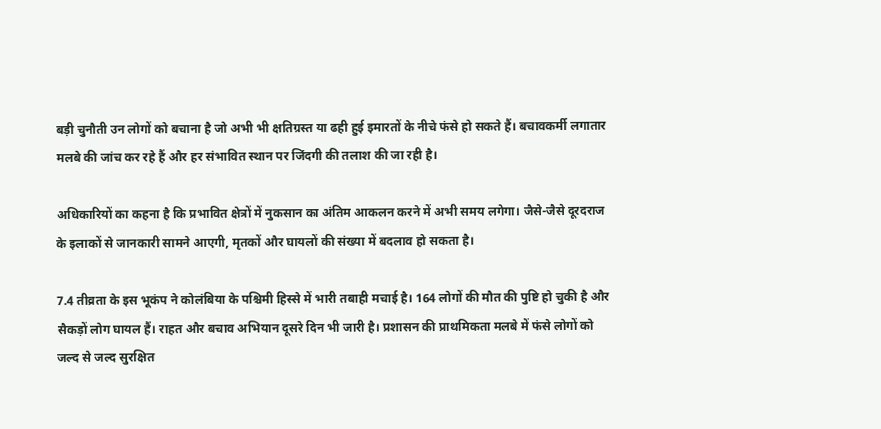बड़ी चुनौती उन लोगों को बचाना है जो अभी भी क्षतिग्रस्त या ढही हुई इमारतों के नीचे फंसे हो सकते हैं। बचावकर्मी लगातार मलबे की जांच कर रहे हैं और हर संभावित स्थान पर जिंदगी की तलाश की जा रही है।

अधिकारियों का कहना है कि प्रभावित क्षेत्रों में नुकसान का अंतिम आकलन करने में अभी समय लगेगा। जैसे-जैसे दूरदराज के इलाकों से जानकारी सामने आएगी, मृतकों और घायलों की संख्या में बदलाव हो सकता है।

7.4 तीव्रता के इस भूकंप ने कोलंबिया के पश्चिमी हिस्से में भारी तबाही मचाई है। 164 लोगों की मौत की पुष्टि हो चुकी है और सैकड़ों लोग घायल हैं। राहत और बचाव अभियान दूसरे दिन भी जारी है। प्रशासन की प्राथमिकता मलबे में फंसे लोगों को जल्द से जल्द सुरक्षित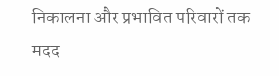निकालना और प्रभावित परिवारों तक मदद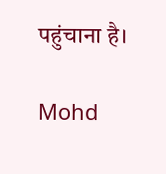पहुंचाना है।

Mohd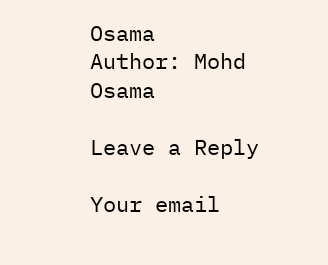Osama
Author: Mohd Osama

Leave a Reply

Your email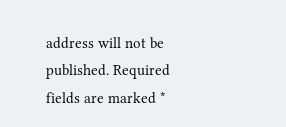address will not be published. Required fields are marked *